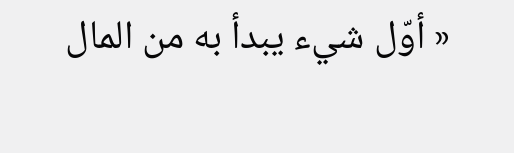« أوّل شيء يبدأ به من المال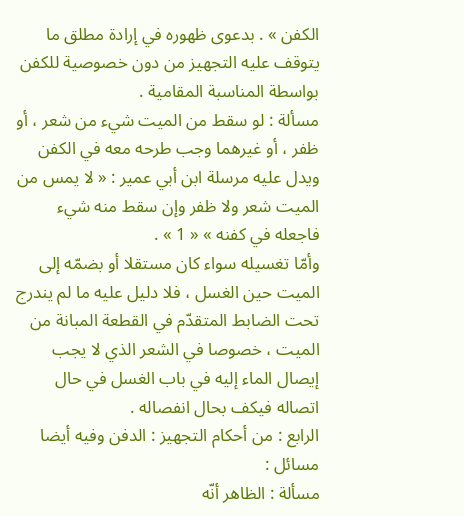الكفن » . بدعوى ظهوره في إرادة مطلق ما يتوقف عليه التجهيز من دون خصوصية للكفن بواسطة المناسبة المقامية .
مسألة : لو سقط من الميت شيء من شعر ، أو ظفر ، أو غيرهما وجب طرحه معه في الكفن
ويدل عليه مرسلة ابن أبي عمير : « لا يمس من الميت شعر ولا ظفر وإن سقط منه شيء فاجعله في كفنه » « 1 » .
وأمّا تغسيله سواء كان مستقلا أو بضمّه إلى الميت حين الغسل ، فلا دليل عليه ما لم يندرج تحت الضابط المتقدّم في القطعة المبانة من الميت ، خصوصا في الشعر الذي لا يجب إيصال الماء إليه في باب الغسل في حال اتصاله فيكف بحال انفصاله .
الرابع : من أحكام التجهيز : الدفن وفيه أيضا مسائل :
مسألة : الظاهر أنّه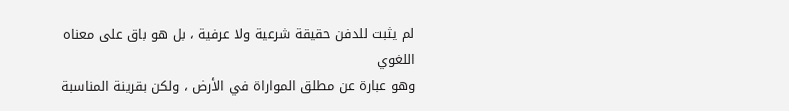لم يثبت للدفن حقيقة شرعية ولا عرفية ، بل هو باق على معناه اللغوي
وهو عبارة عن مطلق المواراة في الأرض ، ولكن بقرينة المناسبة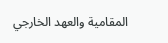المقامية والعهد الخارجي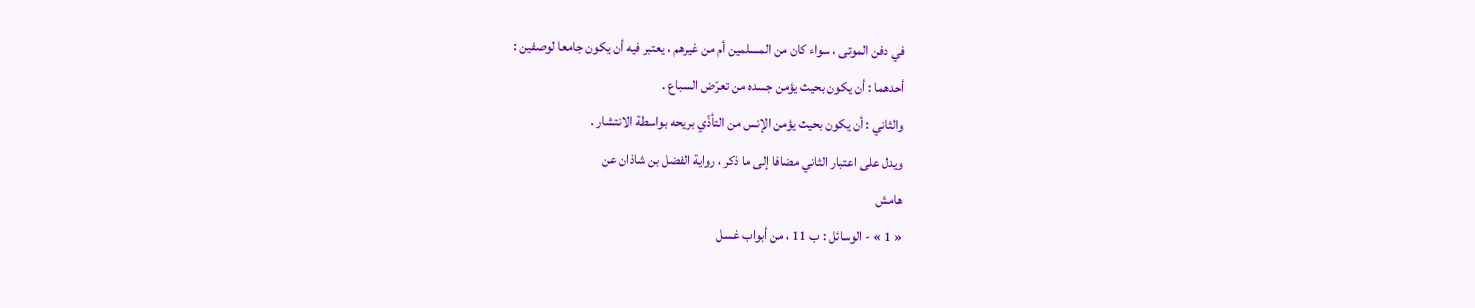في دفن الموتى ، سواء كان من المسلمين أم من غيرهم ، يعتبر فيه أن يكون جامعا لوصفين :
أحدهما : أن يكون بحيث يؤمن جسده من تعرّض السباع .
والثاني : أن يكون بحيث يؤمن الإنس من التأذّي بريحه بواسطة الانتشار .
ويدل على اعتبار الثاني مضافا إلى ما ذكر ، رواية الفضل بن شاذان عن
هامش
« 1 » - الوسائل : ب 11 ، من أبواب غسل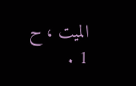الميت ، ح 1 .